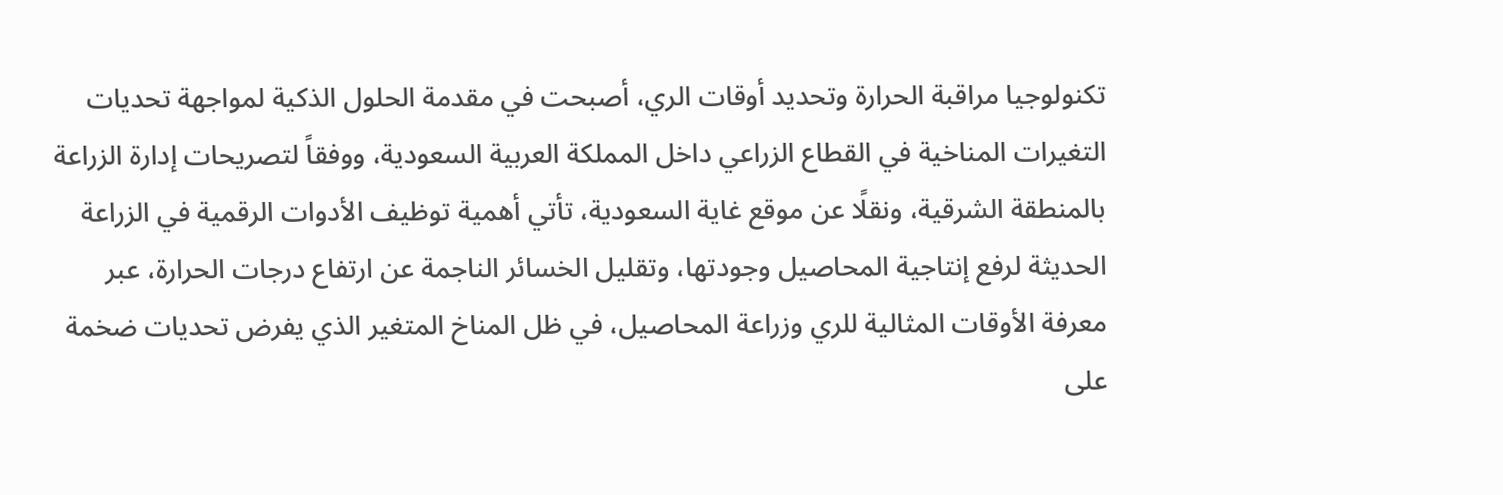تكنولوجيا مراقبة الحرارة وتحديد أوقات الري، أصبحت في مقدمة الحلول الذكية لمواجهة تحديات التغيرات المناخية في القطاع الزراعي داخل المملكة العربية السعودية، ووفقاً لتصريحات إدارة الزراعة بالمنطقة الشرقية، ونقلًا عن موقع غاية السعودية، تأتي أهمية توظيف الأدوات الرقمية في الزراعة الحديثة لرفع إنتاجية المحاصيل وجودتها، وتقليل الخسائر الناجمة عن ارتفاع درجات الحرارة، عبر معرفة الأوقات المثالية للري وزراعة المحاصيل، في ظل المناخ المتغير الذي يفرض تحديات ضخمة على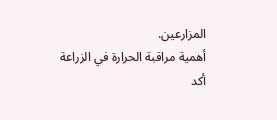المزارعين.
أهمية مراقبة الحرارة في الزراعة
أكد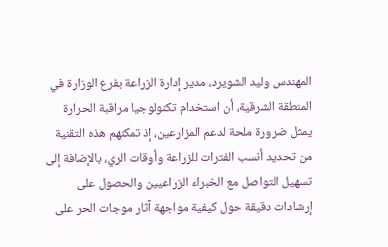المهندس وليد الشويرد، مدير إدارة الزراعة بفرع الوزارة في المنطقة الشرقية، أن استخدام تكنولوجيا مراقبة الحرارة يمثل ضرورة ملحة لدعم المزارعين، إذ تمكنهم هذه التقنية من تحديد أنسب الفترات للزراعة وأوقات الري، بالإضافة إلى تسهيل التواصل مع الخبراء الزراعيين والحصول على إرشادات دقيقة حول كيفية مواجهة آثار موجات الحر على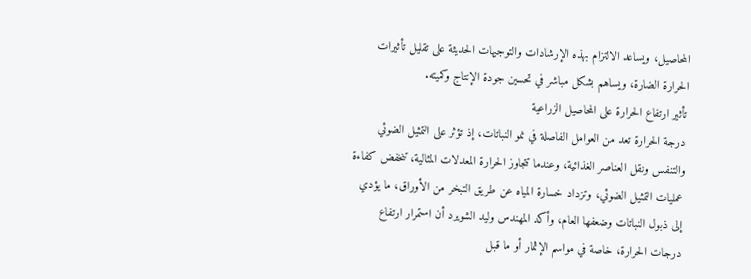المحاصيل، ويساعد الالتزام بهذه الإرشادات والتوجيهات الحديثة على تقليل تأثيرات الحرارة الضارة، ويساهم بشكل مباشر في تحسين جودة الإنتاج وكميته.
تأثير ارتفاع الحرارة على المحاصيل الزراعية
درجة الحرارة تعد من العوامل الفاصلة في نمو النباتات، إذ تؤثر على التمثيل الضوئي والتنفس ونقل العناصر الغذائية، وعندما تتجاوز الحرارة المعدلات المثالية، تنخفض كفاءة عمليات التمثيل الضوئي، وتزداد خسارة المياه عن طريق التبخر من الأوراق، ما يؤدي إلى ذبول النباتات وضعفها العام، وأكد المهندس وليد الشويرد أن استمرار ارتفاع درجات الحرارة، خاصة في مواسم الإثمار أو ما قبل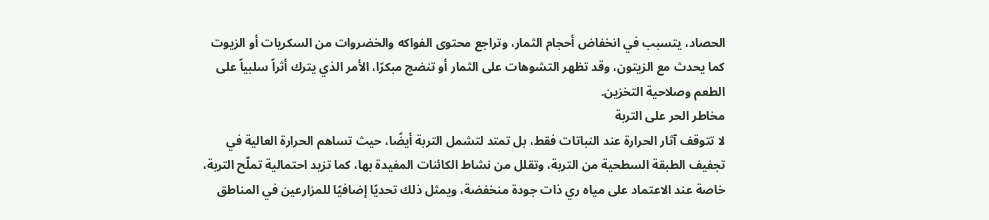الحصاد، يتسبب في انخفاض أحجام الثمار، وتراجع محتوى الفواكه والخضروات من السكريات أو الزيوت كما يحدث مع الزيتون، وقد تظهر التشوهات على الثمار أو تنضج مبكرًا، الأمر الذي يترك أثراً سلبياً على الطعم وصلاحية التخزين.
مخاطر الحر على التربة
لا تتوقف آثار الحرارة عند النباتات فقط، بل تمتد لتشمل التربة أيضًا، حيث تساهم الحرارة العالية في تجفيف الطبقة السطحية من التربة، وتقلل من نشاط الكائنات المفيدة بها، كما تزيد احتمالية تملّح التربة، خاصة عند الاعتماد على مياه ري ذات جودة منخفضة، ويمثل ذلك تحديًا إضافيًا للمزارعين في المناطق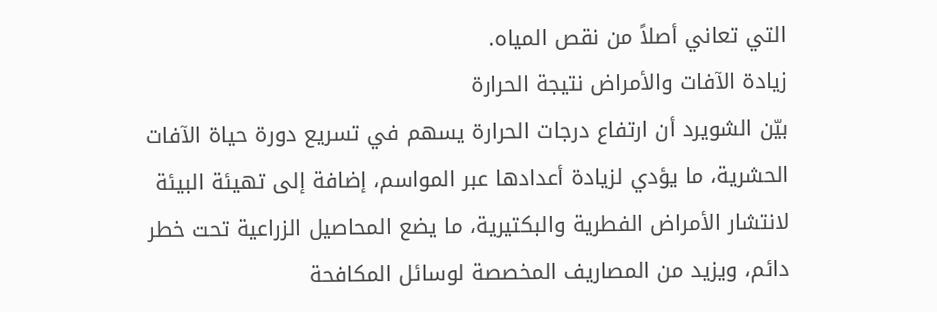التي تعاني أصلاً من نقص المياه.
زيادة الآفات والأمراض نتيجة الحرارة
بيّن الشويرد أن ارتفاع درجات الحرارة يسهم في تسريع دورة حياة الآفات الحشرية، ما يؤدي لزيادة أعدادها عبر المواسم، إضافة إلى تهيئة البيئة لانتشار الأمراض الفطرية والبكتيرية، ما يضع المحاصيل الزراعية تحت خطر دائم، ويزيد من المصاريف المخصصة لوسائل المكافحة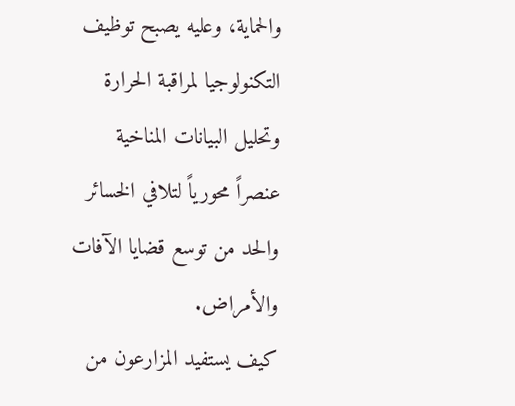والحماية، وعليه يصبح توظيف التكنولوجيا لمراقبة الحرارة وتحليل البيانات المناخية عنصراً محورياً لتلافي الخسائر والحد من توسع قضايا الآفات والأمراض.
كيف يستفيد المزارعون من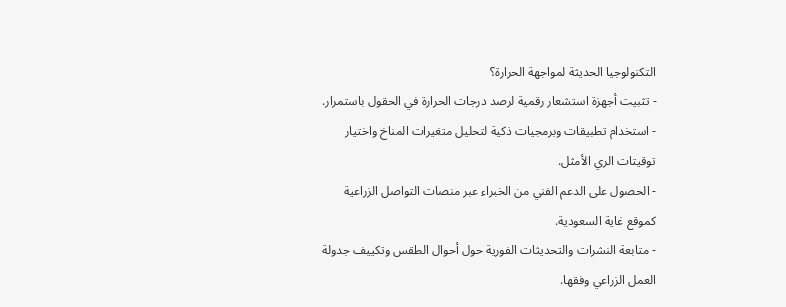التكنولوجيا الحديثة لمواجهة الحرارة؟
- تثبيت أجهزة استشعار رقمية لرصد درجات الحرارة في الحقول باستمرار.
- استخدام تطبيقات وبرمجيات ذكية لتحليل متغيرات المناخ واختيار توقيتات الري الأمثل.
- الحصول على الدعم الفني من الخبراء عبر منصات التواصل الزراعية كموقع غاية السعودية.
- متابعة النشرات والتحديثات الفورية حول أحوال الطقس وتكييف جدولة العمل الزراعي وفقها.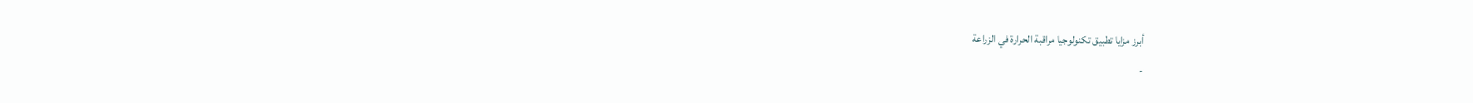أبرز مزايا تطبيق تكنولوجيا مراقبة الحرارة في الزراعة
-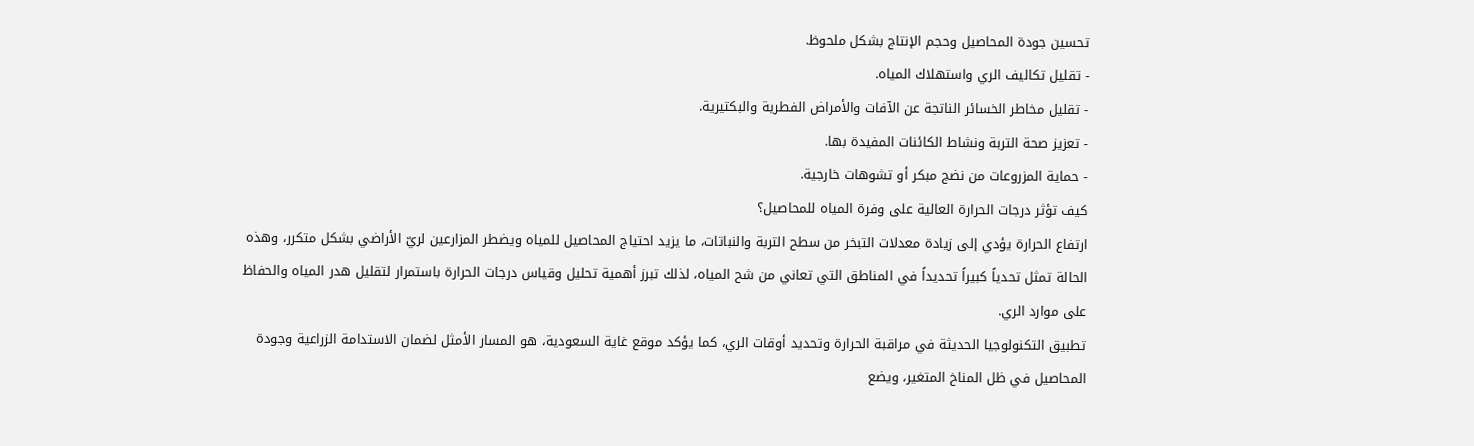تحسين جودة المحاصيل وحجم الإنتاج بشكل ملحوظ.
- تقليل تكاليف الري واستهلاك المياه.
- تقليل مخاطر الخسائر الناتجة عن الآفات والأمراض الفطرية والبكتيرية.
- تعزيز صحة التربة ونشاط الكائنات المفيدة بها.
- حماية المزروعات من نضج مبكر أو تشوهات خارجية.
كيف تؤثر درجات الحرارة العالية على وفرة المياه للمحاصيل؟
ارتفاع الحرارة يؤدي إلى زيادة معدلات التبخر من سطح التربة والنباتات، ما يزيد احتياج المحاصيل للمياه ويضطر المزارعين لريّ الأراضي بشكل متكرر، وهذه الحالة تمثل تحدياً كبيراً تحديداً في المناطق التي تعاني من شح المياه، لذلك تبرز أهمية تحليل وقياس درجات الحرارة باستمرار لتقليل هدر المياه والحفاظ على موارد الري.
تطبيق التكنولوجيا الحديثة في مراقبة الحرارة وتحديد أوقات الري، كما يؤكد موقع غاية السعودية، هو المسار الأمثل لضمان الاستدامة الزراعية وجودة المحاصيل في ظل المناخ المتغير، ويضع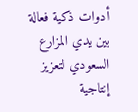أدوات ذكية فعالة بين يدي المزارع السعودي لتعزيز إنتاجية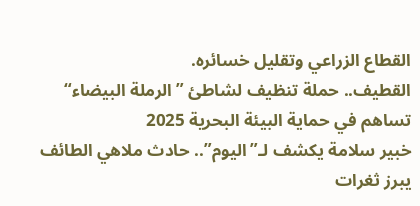القطاع الزراعي وتقليل خسائره.
القطيف.. حملة تنظيف لشاطئ ”الرملة البيضاء“ تساهم في حماية البيئة البحرية 2025
خبير سلامة يكشف لـ”اليوم”.. حادث ملاهي الطائف يبرز ثغرات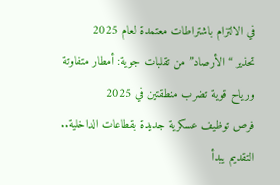في الالتزام باشتراطات معتمدة لعام 2025
تحذير “الأرصاد” من تقلبات جوية: أمطار متفاوتة ورياح قوية تضرب منطقتين في 2025
فرص توظيف عسكرية جديدة بقطاعات الداخلية.. التقديم يبدأ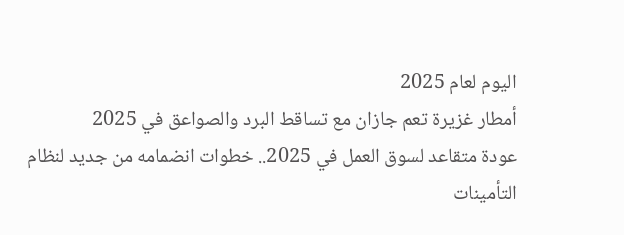اليوم لعام 2025
أمطار غزيرة تعم جازان مع تساقط البرد والصواعق في 2025
عودة متقاعد لسوق العمل في 2025.. خطوات انضمامه من جديد لنظام التأمينات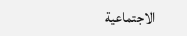الاجتماعية